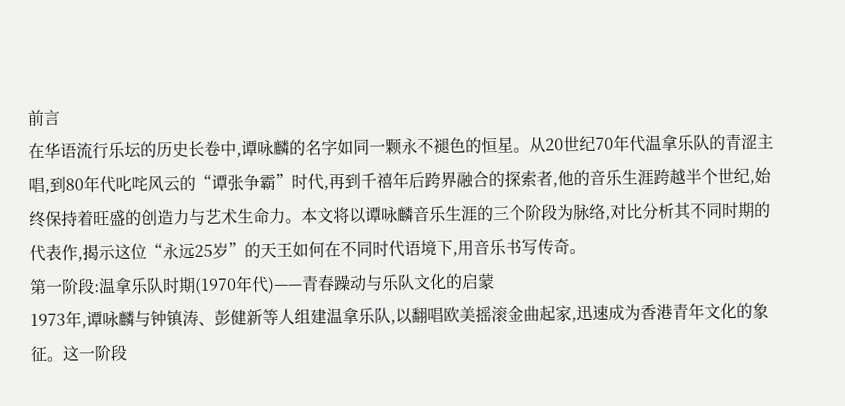前言
在华语流行乐坛的历史长卷中,谭咏麟的名字如同一颗永不褪色的恒星。从20世纪70年代温拿乐队的青涩主唱,到80年代叱咤风云的“谭张争霸”时代,再到千禧年后跨界融合的探索者,他的音乐生涯跨越半个世纪,始终保持着旺盛的创造力与艺术生命力。本文将以谭咏麟音乐生涯的三个阶段为脉络,对比分析其不同时期的代表作,揭示这位“永远25岁”的天王如何在不同时代语境下,用音乐书写传奇。
第一阶段:温拿乐队时期(1970年代)——青春躁动与乐队文化的启蒙
1973年,谭咏麟与钟镇涛、彭健新等人组建温拿乐队,以翻唱欧美摇滚金曲起家,迅速成为香港青年文化的象征。这一阶段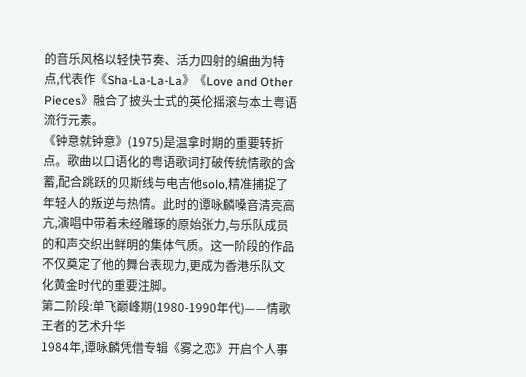的音乐风格以轻快节奏、活力四射的编曲为特点,代表作《Sha-La-La-La》《Love and Other Pieces》融合了披头士式的英伦摇滚与本土粤语流行元素。
《钟意就钟意》(1975)是温拿时期的重要转折点。歌曲以口语化的粤语歌词打破传统情歌的含蓄,配合跳跃的贝斯线与电吉他solo,精准捕捉了年轻人的叛逆与热情。此时的谭咏麟嗓音清亮高亢,演唱中带着未经雕琢的原始张力,与乐队成员的和声交织出鲜明的集体气质。这一阶段的作品不仅奠定了他的舞台表现力,更成为香港乐队文化黄金时代的重要注脚。
第二阶段:单飞巅峰期(1980-1990年代)——情歌王者的艺术升华
1984年,谭咏麟凭借专辑《雾之恋》开启个人事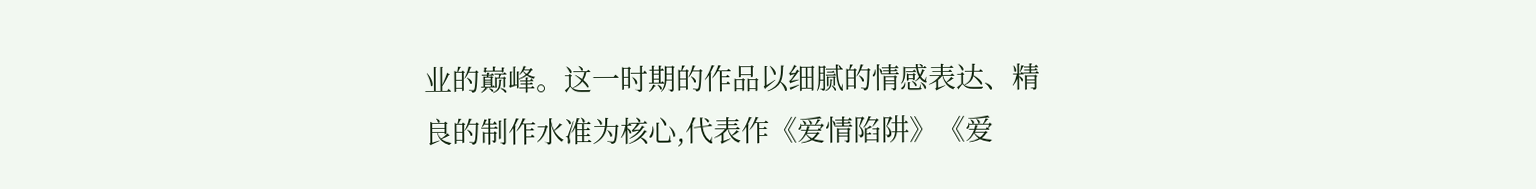业的巅峰。这一时期的作品以细腻的情感表达、精良的制作水准为核心,代表作《爱情陷阱》《爱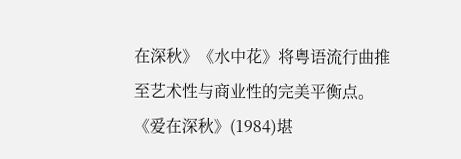在深秋》《水中花》将粤语流行曲推至艺术性与商业性的完美平衡点。
《爱在深秋》(1984)堪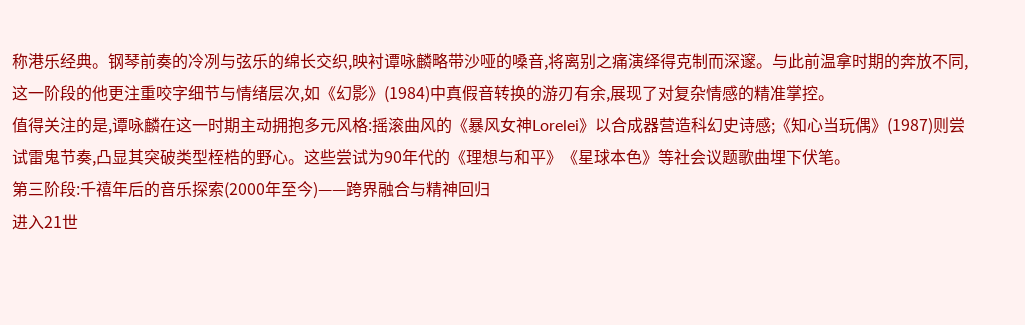称港乐经典。钢琴前奏的冷冽与弦乐的绵长交织,映衬谭咏麟略带沙哑的嗓音,将离别之痛演绎得克制而深邃。与此前温拿时期的奔放不同,这一阶段的他更注重咬字细节与情绪层次,如《幻影》(1984)中真假音转换的游刃有余,展现了对复杂情感的精准掌控。
值得关注的是,谭咏麟在这一时期主动拥抱多元风格:摇滚曲风的《暴风女神Lorelei》以合成器营造科幻史诗感;《知心当玩偶》(1987)则尝试雷鬼节奏,凸显其突破类型桎梏的野心。这些尝试为90年代的《理想与和平》《星球本色》等社会议题歌曲埋下伏笔。
第三阶段:千禧年后的音乐探索(2000年至今)——跨界融合与精神回归
进入21世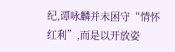纪,谭咏麟并未困守“情怀红利”,而是以开放姿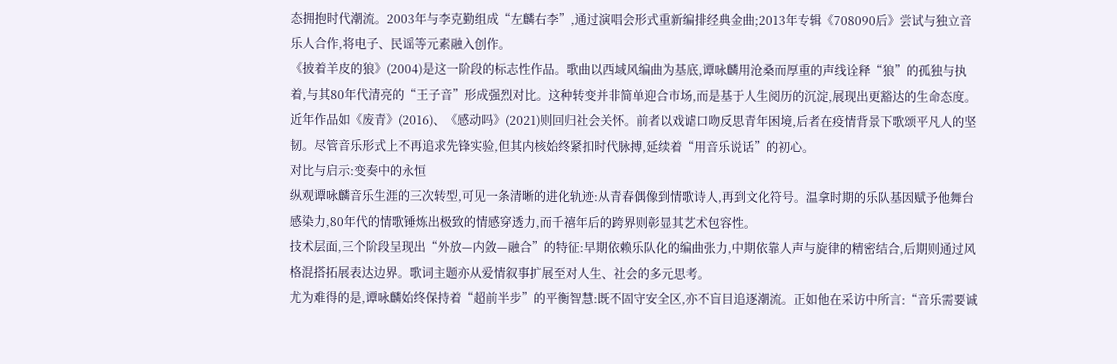态拥抱时代潮流。2003年与李克勤组成“左麟右李”,通过演唱会形式重新编排经典金曲;2013年专辑《708090后》尝试与独立音乐人合作,将电子、民谣等元素融入创作。
《披着羊皮的狼》(2004)是这一阶段的标志性作品。歌曲以西域风编曲为基底,谭咏麟用沧桑而厚重的声线诠释“狼”的孤独与执着,与其80年代清亮的“王子音”形成强烈对比。这种转变并非简单迎合市场,而是基于人生阅历的沉淀,展现出更豁达的生命态度。
近年作品如《废青》(2016)、《感动吗》(2021)则回归社会关怀。前者以戏谑口吻反思青年困境,后者在疫情背景下歌颂平凡人的坚韧。尽管音乐形式上不再追求先锋实验,但其内核始终紧扣时代脉搏,延续着“用音乐说话”的初心。
对比与启示:变奏中的永恒
纵观谭咏麟音乐生涯的三次转型,可见一条清晰的进化轨迹:从青春偶像到情歌诗人,再到文化符号。温拿时期的乐队基因赋予他舞台感染力,80年代的情歌锤炼出极致的情感穿透力,而千禧年后的跨界则彰显其艺术包容性。
技术层面,三个阶段呈现出“外放—内敛—融合”的特征:早期依赖乐队化的编曲张力,中期依靠人声与旋律的精密结合,后期则通过风格混搭拓展表达边界。歌词主题亦从爱情叙事扩展至对人生、社会的多元思考。
尤为难得的是,谭咏麟始终保持着“超前半步”的平衡智慧:既不固守安全区,亦不盲目追逐潮流。正如他在采访中所言:“音乐需要诚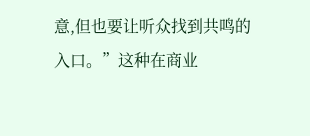意,但也要让听众找到共鸣的入口。”这种在商业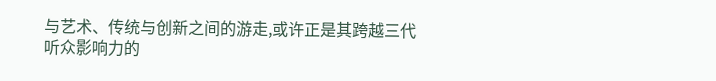与艺术、传统与创新之间的游走,或许正是其跨越三代听众影响力的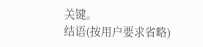关键。
结语(按用户要求省略)